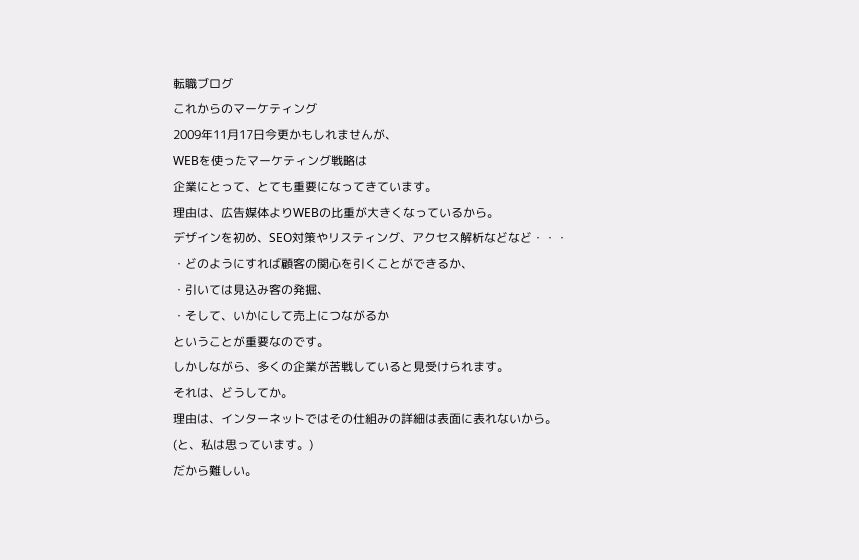転職ブログ
これからのマーケティング
2009年11月17日今更かもしれませんが、
WEBを使ったマーケティング戦略は
企業にとって、とても重要になってきています。
理由は、広告媒体よりWEBの比重が大きくなっているから。
デザインを初め、SEO対策やリスティング、アクセス解析などなど・・・
・どのようにすれば顧客の関心を引くことができるか、
・引いては見込み客の発掘、
・そして、いかにして売上につながるか
ということが重要なのです。
しかしながら、多くの企業が苦戦していると見受けられます。
それは、どうしてか。
理由は、インターネットではその仕組みの詳細は表面に表れないから。
(と、私は思っています。)
だから難しい。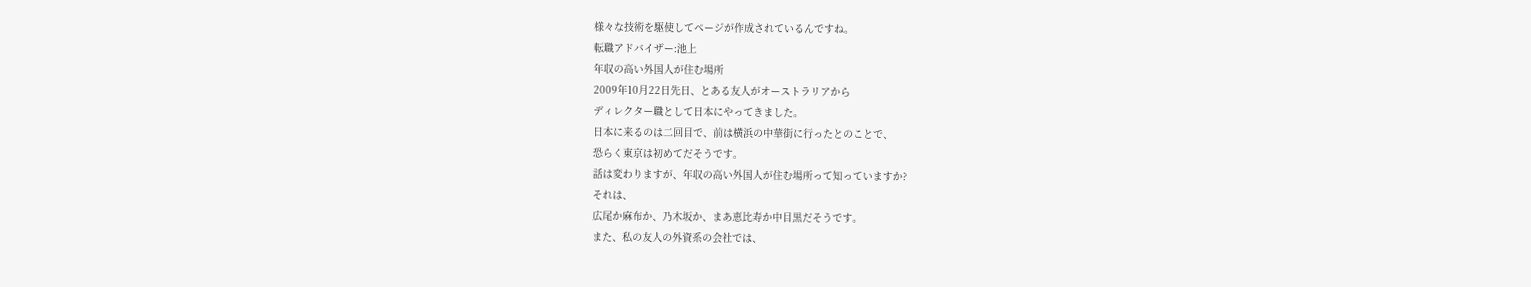様々な技術を駆使してページが作成されているんですね。
転職アドバイザー:池上
年収の高い外国人が住む場所
2009年10月22日先日、とある友人がオーストラリアから
ディレクター職として日本にやってきました。
日本に来るのは二回目で、前は横浜の中華街に行ったとのことで、
恐らく東京は初めてだそうです。
話は変わりますが、年収の高い外国人が住む場所って知っていますか?
それは、
広尾か麻布か、乃木坂か、まあ恵比寿か中目黒だそうです。
また、私の友人の外資系の会社では、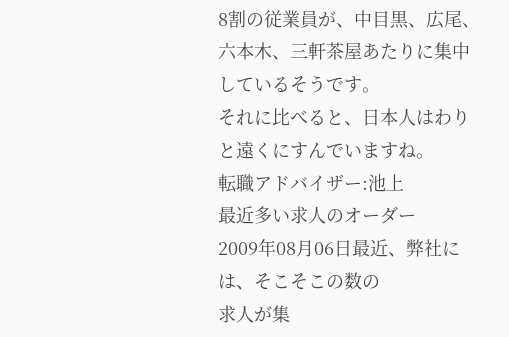8割の従業員が、中目黒、広尾、六本木、三軒茶屋あたりに集中しているそうです。
それに比べると、日本人はわりと遠くにすんでいますね。
転職アドバイザー:池上
最近多い求人のオーダー
2009年08月06日最近、弊社には、そこそこの数の
求人が集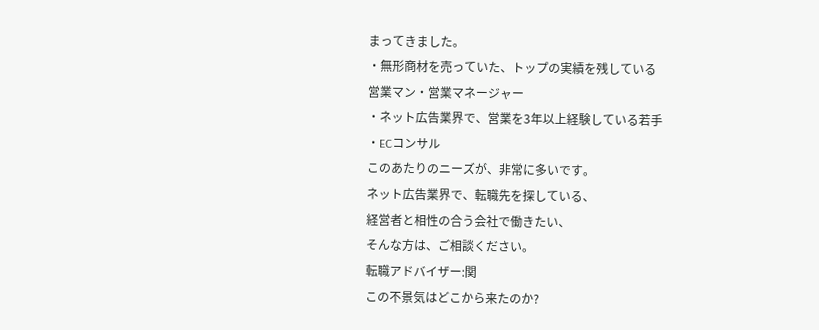まってきました。
・無形商材を売っていた、トップの実績を残している
営業マン・営業マネージャー
・ネット広告業界で、営業を3年以上経験している若手
・ECコンサル
このあたりのニーズが、非常に多いです。
ネット広告業界で、転職先を探している、
経営者と相性の合う会社で働きたい、
そんな方は、ご相談ください。
転職アドバイザー:関
この不景気はどこから来たのか?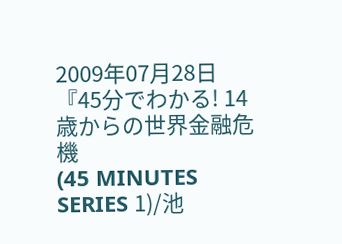2009年07月28日『45分でわかる! 14歳からの世界金融危機
(45 MINUTES SERIES 1)/池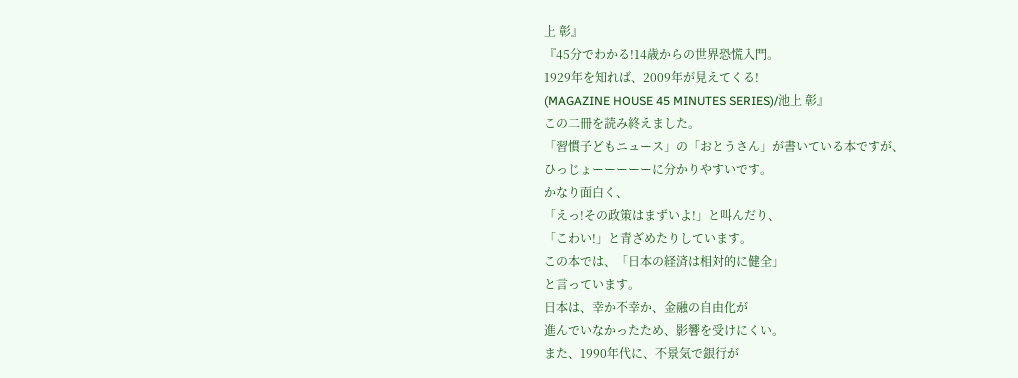上 彰』
『45分でわかる!14歳からの世界恐慌入門。
1929年を知れば、2009年が見えてくる!
(MAGAZINE HOUSE 45 MINUTES SERIES)/池上 彰』
この二冊を読み終えました。
「習慣子どもニュース」の「おとうさん」が書いている本ですが、
ひっじょーーーーーに分かりやすいです。
かなり面白く、
「えっ!その政策はまずいよ!」と叫んだり、
「こわい!」と青ざめたりしています。
この本では、「日本の経済は相対的に健全」
と言っています。
日本は、幸か不幸か、金融の自由化が
進んでいなかったため、影響を受けにくい。
また、1990年代に、不景気で銀行が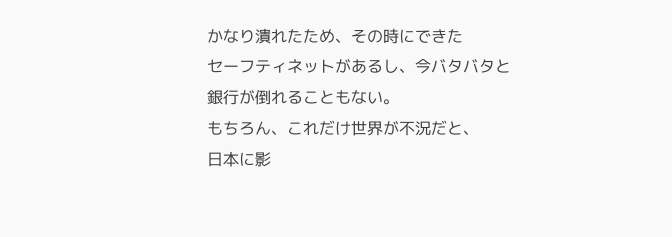かなり潰れたため、その時にできた
セーフティネットがあるし、今バタバタと
銀行が倒れることもない。
もちろん、これだけ世界が不況だと、
日本に影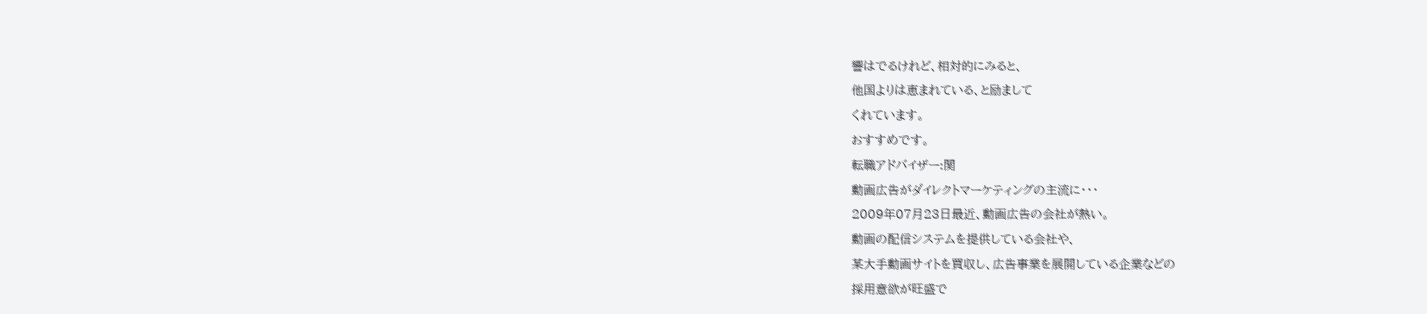響はでるけれど、相対的にみると、
他国よりは恵まれている、と励まして
くれています。
おすすめです。
転職アドバイザー:関
動画広告がダイレクトマーケティングの主流に・・・
2009年07月23日最近、動画広告の会社が熱い。
動画の配信システムを提供している会社や、
某大手動画サイトを買収し、広告事業を展開している企業などの
採用意欲が旺盛で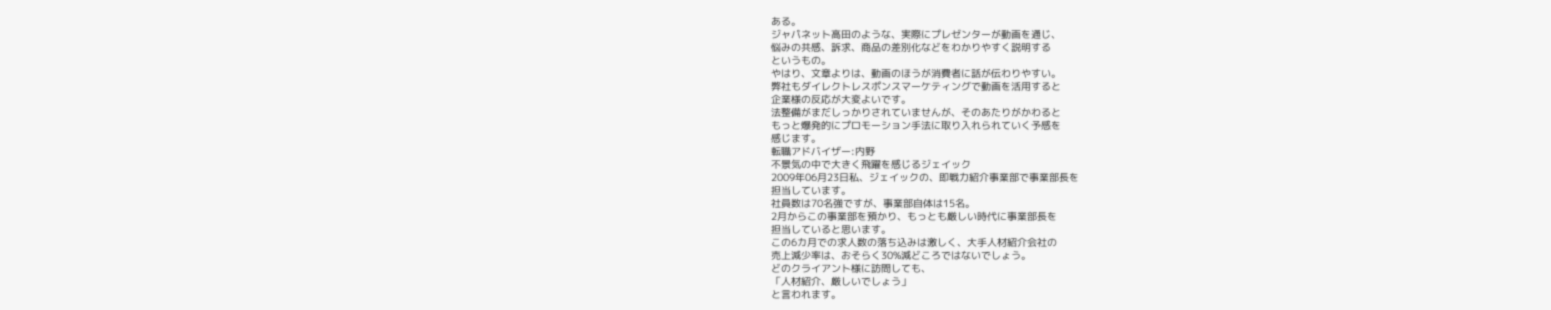ある。
ジャパネット高田のような、実際にプレゼンターが動画を通じ、
悩みの共感、訴求、商品の差別化などをわかりやすく説明する
というもの。
やはり、文章よりは、動画のほうが消費者に話が伝わりやすい。
弊社もダイレクトレスポンスマーケティングで動画を活用すると
企業様の反応が大変よいです。
法整備がまだしっかりされていませんが、そのあたりがかわると
もっと爆発的にプロモーション手法に取り入れられていく予感を
感じます。
転職アドバイザー:内野
不景気の中で大きく飛躍を感じるジェイック
2009年06月23日私、ジェイックの、即戦力紹介事業部で事業部長を
担当しています。
社員数は70名強ですが、事業部自体は15名。
2月からこの事業部を預かり、もっとも厳しい時代に事業部長を
担当していると思います。
この6カ月での求人数の落ち込みは激しく、大手人材紹介会社の
売上減少率は、おそらく30%減どころではないでしょう。
どのクライアント様に訪問しても、
「人材紹介、厳しいでしょう」
と言われます。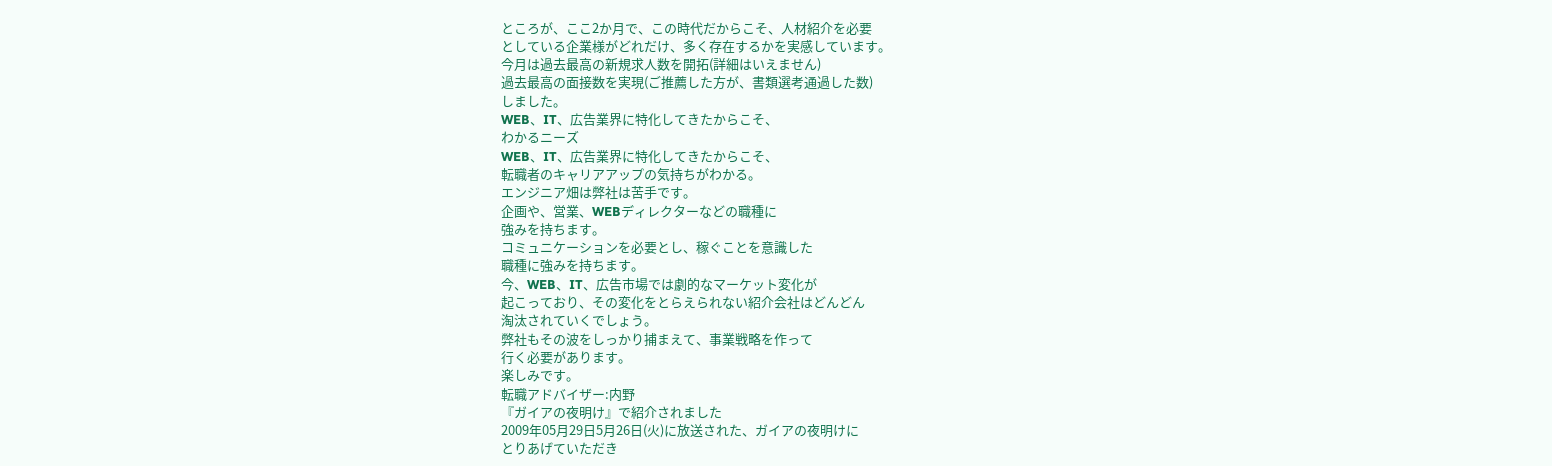ところが、ここ2か月で、この時代だからこそ、人材紹介を必要
としている企業様がどれだけ、多く存在するかを実感しています。
今月は過去最高の新規求人数を開拓(詳細はいえません)
過去最高の面接数を実現(ご推薦した方が、書類選考通過した数)
しました。
WEB、IT、広告業界に特化してきたからこそ、
わかるニーズ
WEB、IT、広告業界に特化してきたからこそ、
転職者のキャリアアップの気持ちがわかる。
エンジニア畑は弊社は苦手です。
企画や、営業、WEBディレクターなどの職種に
強みを持ちます。
コミュニケーションを必要とし、稼ぐことを意識した
職種に強みを持ちます。
今、WEB、IT、広告市場では劇的なマーケット変化が
起こっており、その変化をとらえられない紹介会社はどんどん
淘汰されていくでしょう。
弊社もその波をしっかり捕まえて、事業戦略を作って
行く必要があります。
楽しみです。
転職アドバイザー:内野
『ガイアの夜明け』で紹介されました
2009年05月29日5月26日(火)に放送された、ガイアの夜明けに
とりあげていただき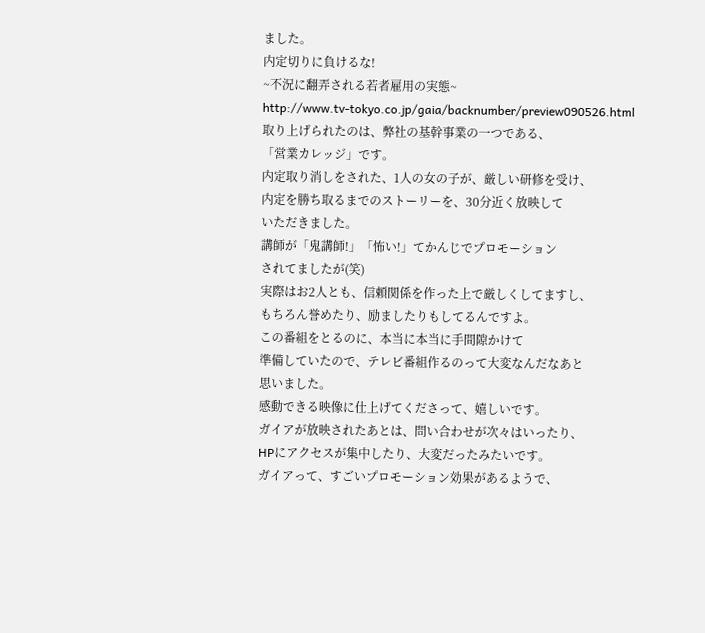ました。
内定切りに負けるな!
~不況に翻弄される若者雇用の実態~
http://www.tv-tokyo.co.jp/gaia/backnumber/preview090526.html
取り上げられたのは、弊社の基幹事業の一つである、
「営業カレッジ」です。
内定取り消しをされた、1人の女の子が、厳しい研修を受け、
内定を勝ち取るまでのストーリーを、30分近く放映して
いただきました。
講師が「鬼講師!」「怖い!」てかんじでプロモーション
されてましたが(笑)
実際はお2人とも、信頼関係を作った上で厳しくしてますし、
もちろん誉めたり、励ましたりもしてるんですよ。
この番組をとるのに、本当に本当に手間隙かけて
準備していたので、テレビ番組作るのって大変なんだなあと
思いました。
感動できる映像に仕上げてくださって、嬉しいです。
ガイアが放映されたあとは、問い合わせが次々はいったり、
HPにアクセスが集中したり、大変だったみたいです。
ガイアって、すごいプロモーション効果があるようで、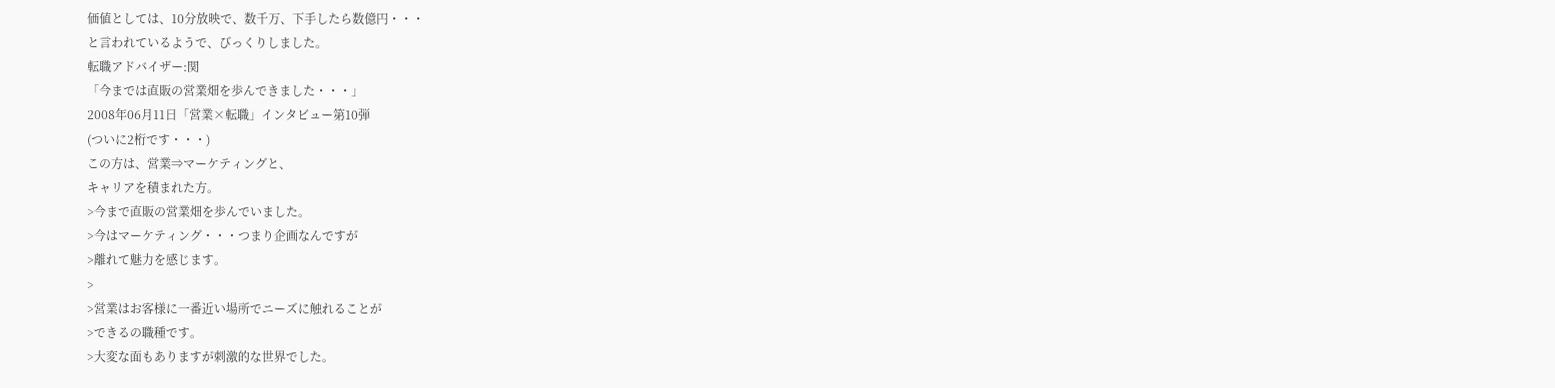価値としては、10分放映で、数千万、下手したら数億円・・・
と言われているようで、びっくりしました。
転職アドバイザー:関
「今までは直販の営業畑を歩んできました・・・」
2008年06月11日「営業×転職」インタビュー第10弾
(ついに2桁です・・・)
この方は、営業⇒マーケティングと、
キャリアを積まれた方。
>今まで直販の営業畑を歩んでいました。
>今はマーケティング・・・つまり企画なんですが
>離れて魅力を感じます。
>
>営業はお客様に一番近い場所でニーズに触れることが
>できるの職種です。
>大変な面もありますが刺激的な世界でした。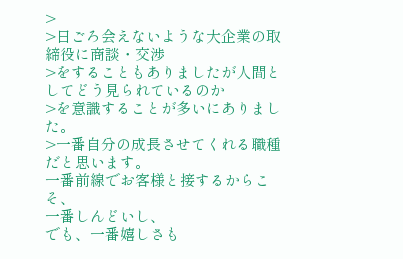>
>日ごろ会えないような大企業の取締役に商談・交渉
>をすることもありましたが人間としてどう見られているのか
>を意識することが多いにありました。
>一番自分の成長させてくれる職種だと思います。
一番前線でお客様と接するからこそ、
一番しんどいし、
でも、一番嬉しさも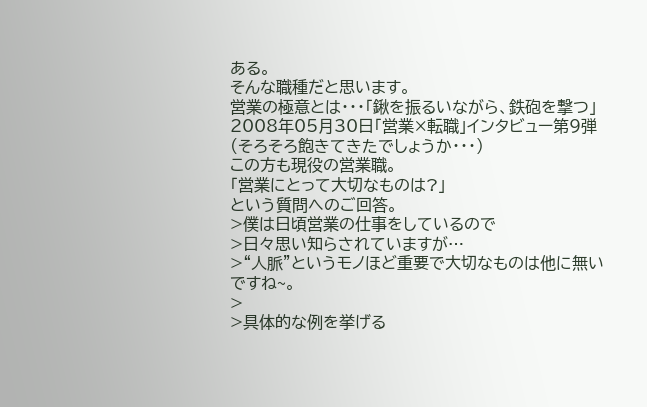ある。
そんな職種だと思います。
営業の極意とは・・・「鍬を振るいながら、鉄砲を撃つ」
2008年05月30日「営業×転職」インタビュー第9弾
(そろそろ飽きてきたでしょうか・・・)
この方も現役の営業職。
「営業にとって大切なものは?」
という質問へのご回答。
>僕は日頃営業の仕事をしているので
>日々思い知らされていますが…
>“人脈”というモノほど重要で大切なものは他に無いですね~。
>
>具体的な例を挙げる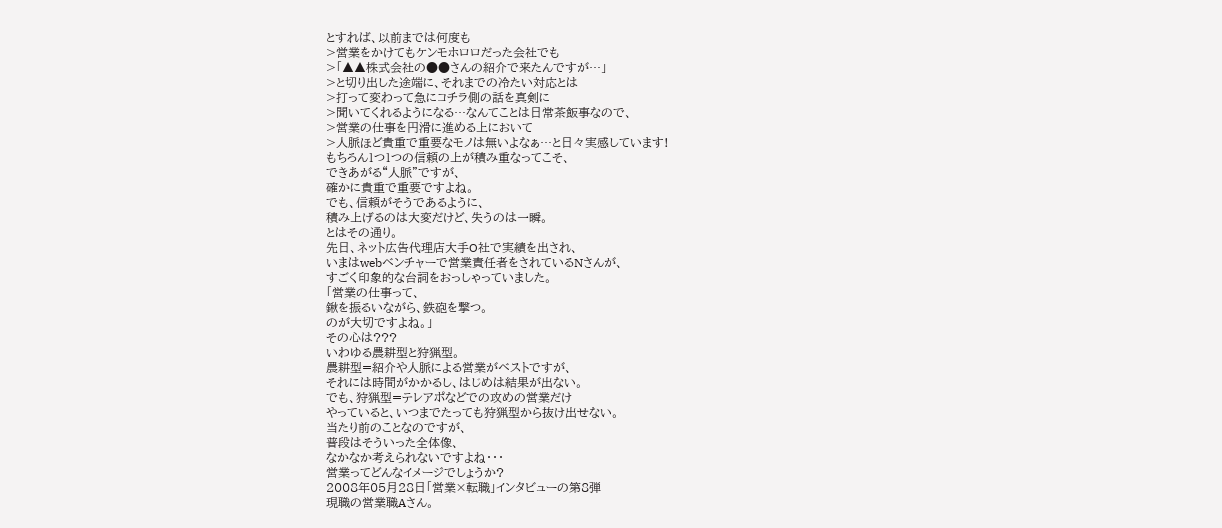とすれば、以前までは何度も
>営業をかけてもケンモホロロだった会社でも
>「▲▲株式会社の●●さんの紹介で来たんですが…」
>と切り出した途端に、それまでの冷たい対応とは
>打って変わって急にコチラ側の話を真剣に
>聞いてくれるようになる…なんてことは日常茶飯事なので、
>営業の仕事を円滑に進める上において
>人脈ほど貴重で重要なモノは無いよなぁ…と日々実感しています!
もちろん1つ1つの信頼の上が積み重なってこそ、
できあがる“人脈”ですが、
確かに貴重で重要ですよね。
でも、信頼がそうであるように、
積み上げるのは大変だけど、失うのは一瞬。
とはその通り。
先日、ネット広告代理店大手O社で実績を出され、
いまはwebベンチャーで営業責任者をされているNさんが、
すごく印象的な台詞をおっしゃっていました。
「営業の仕事って、
鍬を振るいながら、鉄砲を撃つ。
のが大切ですよね。」
その心は???
いわゆる農耕型と狩猟型。
農耕型=紹介や人脈による営業がベストですが、
それには時間がかかるし、はじめは結果が出ない。
でも、狩猟型=テレアポなどでの攻めの営業だけ
やっていると、いつまでたっても狩猟型から抜け出せない。
当たり前のことなのですが、
普段はそういった全体像、
なかなか考えられないですよね・・・
営業ってどんなイメージでしょうか?
2008年05月28日「営業×転職」インタビューの第8弾
現職の営業職Aさん。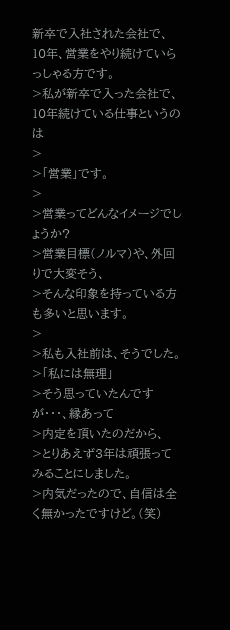新卒で入社された会社で、
10年、営業をやり続けていらっしゃる方です。
>私が新卒で入った会社で、10年続けている仕事というのは
>
>「営業」です。
>
>営業ってどんなイメージでしょうか?
>営業目標(ノルマ)や、外回りで大変そう、
>そんな印象を持っている方も多いと思います。
>
>私も入社前は、そうでした。
>「私には無理」
>そう思っていたんですが・・・、縁あって
>内定を頂いたのだから、
>とりあえず3年は頑張ってみることにしました。
>内気だったので、自信は全く無かったですけど。(笑)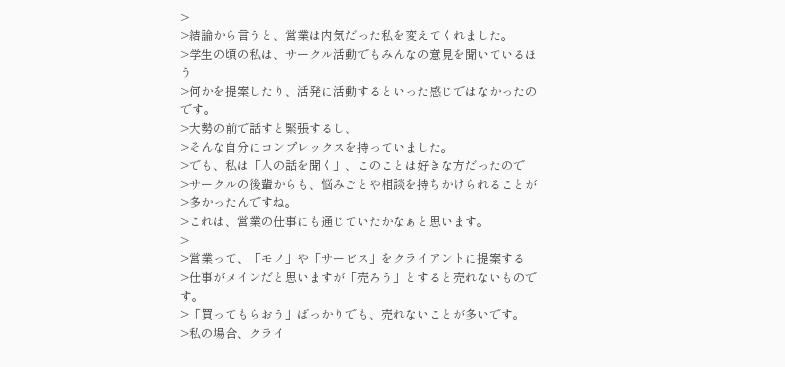>
>結論から言うと、営業は内気だった私を変えてくれました。
>学生の頃の私は、サークル活動でもみんなの意見を聞いているほう
>何かを提案したり、活発に活動するといった感じではなかったのです。
>大勢の前で話すと緊張するし、
>そんな自分にコンプレックスを持っていました。
>でも、私は「人の話を聞く」、このことは好きな方だったので
>サークルの後輩からも、悩みごとや相談を持ちかけられることが
>多かったんですね。
>これは、営業の仕事にも通じていたかなぁと思います。
>
>営業って、「モノ」や「サービス」をクライアントに提案する
>仕事がメインだと思いますが「売ろう」とすると売れないものです。
>「買ってもらおう」ばっかりでも、売れないことが多いです。
>私の場合、クライ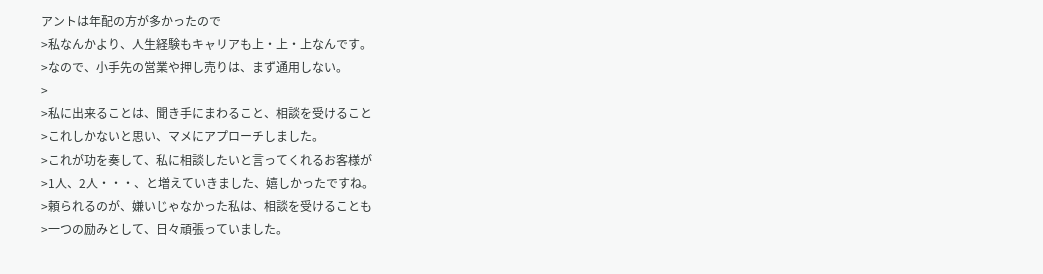アントは年配の方が多かったので
>私なんかより、人生経験もキャリアも上・上・上なんです。
>なので、小手先の営業や押し売りは、まず通用しない。
>
>私に出来ることは、聞き手にまわること、相談を受けること
>これしかないと思い、マメにアプローチしました。
>これが功を奏して、私に相談したいと言ってくれるお客様が
>1人、2人・・・、と増えていきました、嬉しかったですね。
>頼られるのが、嫌いじゃなかった私は、相談を受けることも
>一つの励みとして、日々頑張っていました。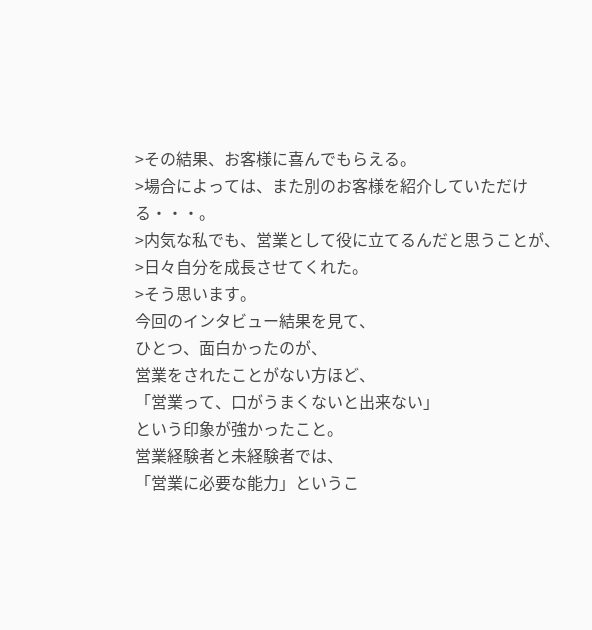>その結果、お客様に喜んでもらえる。
>場合によっては、また別のお客様を紹介していただける・・・。
>内気な私でも、営業として役に立てるんだと思うことが、
>日々自分を成長させてくれた。
>そう思います。
今回のインタビュー結果を見て、
ひとつ、面白かったのが、
営業をされたことがない方ほど、
「営業って、口がうまくないと出来ない」
という印象が強かったこと。
営業経験者と未経験者では、
「営業に必要な能力」というこ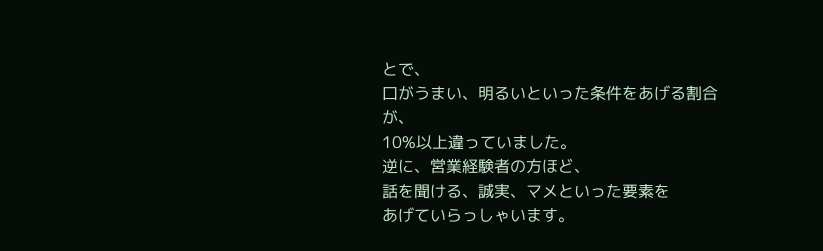とで、
口がうまい、明るいといった条件をあげる割合が、
10%以上違っていました。
逆に、営業経験者の方ほど、
話を聞ける、誠実、マメといった要素を
あげていらっしゃいます。